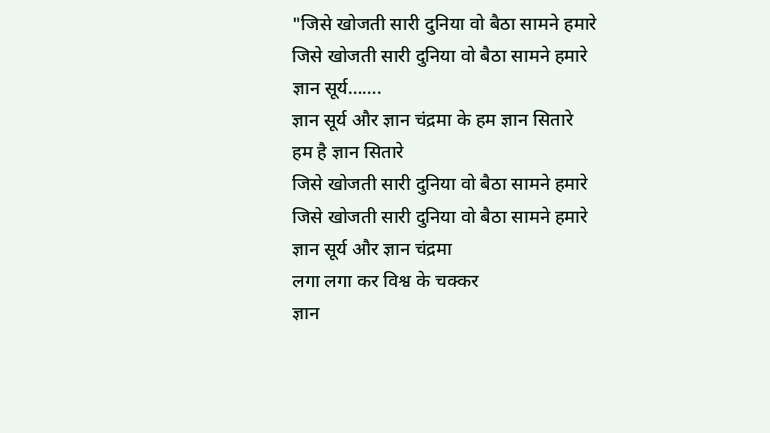"जिसे खोजती सारी दुनिया वो बैठा सामने हमारे
जिसे खोजती सारी दुनिया वो बैठा सामने हमारे
ज्ञान सूर्य…….
ज्ञान सूर्य और ज्ञान चंद्रमा के हम ज्ञान सितारे
हम है ज्ञान सितारे
जिसे खोजती सारी दुनिया वो बैठा सामने हमारे
जिसे खोजती सारी दुनिया वो बैठा सामने हमारे
ज्ञान सूर्य और ज्ञान चंद्रमा
लगा लगा कर विश्व के चक्कर
ज्ञान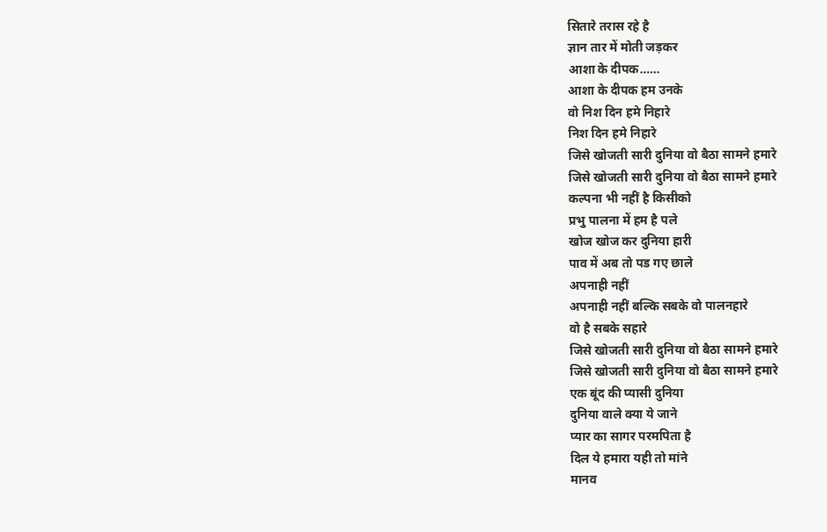सितारे तरास रहे है
ज्ञान तार में मोती जड़कर
आशा के दीपक……
आशा के दीपक हम उनके
वो निश दिन हमे निहारे
निश दिन हमे निहारे
जिसे खोजती सारी दुनिया वो बैठा सामने हमारे
जिसे खोजती सारी दुनिया वो बैठा सामने हमारे
कल्पना भी नहीं है किसीको
प्रभु पालना में हम है पले
खोज खोज कर दुनिया हारी
पाव में अब तो पड गए छाले
अपनाही नहीं
अपनाही नहीं बल्कि सबके वो पालनहारे
वो है सबके सहारे
जिसे खोजती सारी दुनिया वो बैठा सामने हमारे
जिसे खोजती सारी दुनिया वो बैठा सामने हमारे
एक बूंद की प्यासी दुनिया
दुनिया वाले क्या ये जाने
प्यार का सागर परमपिता है
दिल ये हमारा यही तो मांने
मानव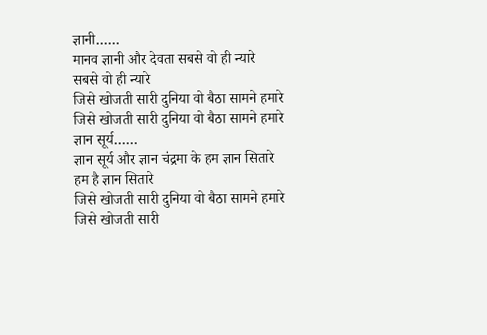ज्ञानी……
मानव ज्ञानी और देवता सबसे वो ही न्यारे
सबसे वो ही न्यारे
जिसे खोजती सारी दुनिया वो बैठा सामने हमारे
जिसे खोजती सारी दुनिया वो बैठा सामने हमारे
ज्ञान सूर्य……
ज्ञान सूर्य और ज्ञान चंद्रमा के हम ज्ञान सितारे
हम है ज्ञान सितारे
जिसे खोजती सारी दुनिया वो बैठा सामने हमारे
जिसे खोजती सारी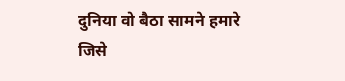दुनिया वो बैठा सामने हमारे
जिसे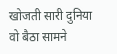खोजती सारी दुनिया वो बैठा सामने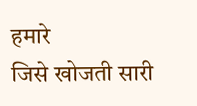हमारे
जिसे खोजती सारी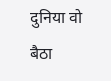दुनिया वो बैठा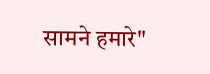सामने हमारे"